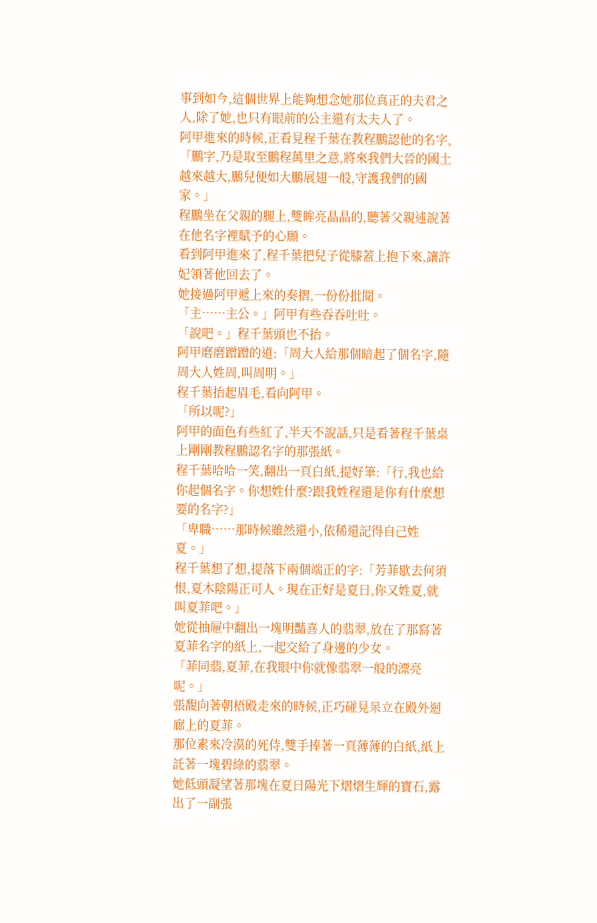事到如今,這個世界上能夠想念她那位真正的夫君之人,除了她,也只有眼前的公主還有太夫人了。
阿甲進來的時候,正看見程千葉在教程鵬認他的名字,
「鵬字,乃是取至鵬程萬里之意,將來我們大晉的國土越來越大,鵬兒便如大鵬展翅一般,守護我們的國家。」
程鵬坐在父親的腿上,雙眸亮晶晶的,聽著父親述說著在他名字裡賦予的心願。
看到阿甲進來了,程千葉把兒子從膝蓋上抱下來,讓許妃領著他回去了。
她接過阿甲遞上來的奏摺,一份份批閱。
「主……主公。」阿甲有些吞吞吐吐。
「說吧。」程千葉頭也不抬。
阿甲磨磨蹭蹭的道:「周大人給那個暗起了個名字,隨周大人姓周,叫周明。」
程千葉抬起眉毛,看向阿甲。
「所以呢?」
阿甲的面色有些紅了,半天不說話,只是看著程千葉桌上剛剛教程鵬認名字的那張紙。
程千葉哈哈一笑,翻出一頁白紙,提好筆:「行,我也給你起個名字。你想姓什麼?跟我姓程還是你有什麼想要的名字?」
「卑職……那時候雖然還小,依稀還記得自己姓夏。」
程千葉想了想,提落下兩個端正的字:「芳菲歇去何須恨,夏木陰陽正可人。現在正好是夏日,你又姓夏,就叫夏菲吧。」
她從抽屜中翻出一塊明豔喜人的翡翠,放在了那寫著夏菲名字的紙上,一起交給了身邊的少女。
「菲同翡,夏菲,在我眼中你就像翡翠一般的漂亮呢。」
張馥向著朝梧殿走來的時候,正巧碰見呆立在殿外迴廊上的夏菲。
那位素來冷漠的死侍,雙手捧著一頁薄薄的白紙,紙上託著一塊碧綠的翡翠。
她低頭凝望著那塊在夏日陽光下熠熠生輝的寶石,露出了一副張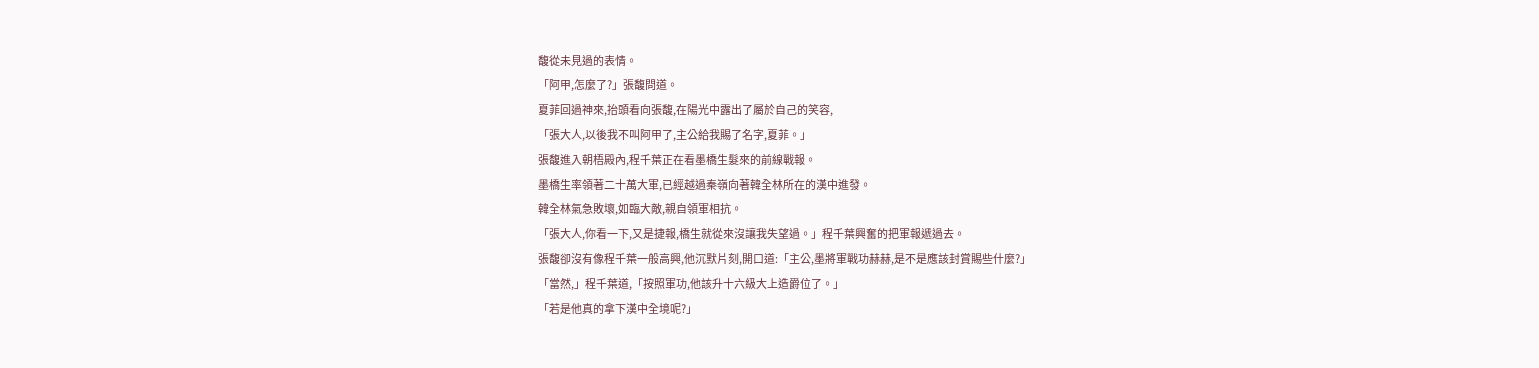馥從未見過的表情。
「阿甲,怎麼了?」張馥問道。
夏菲回過神來,抬頭看向張馥,在陽光中露出了屬於自己的笑容,
「張大人,以後我不叫阿甲了,主公給我賜了名字,夏菲。」
張馥進入朝梧殿內,程千葉正在看墨橋生髮來的前線戰報。
墨橋生率領著二十萬大軍,已經越過秦嶺向著韓全林所在的漢中進發。
韓全林氣急敗壞,如臨大敵,親自領軍相抗。
「張大人,你看一下,又是捷報,橋生就從來沒讓我失望過。」程千葉興奮的把軍報遞過去。
張馥卻沒有像程千葉一般高興,他沉默片刻,開口道:「主公,墨將軍戰功赫赫,是不是應該封賞賜些什麼?」
「當然,」程千葉道,「按照軍功,他該升十六級大上造爵位了。」
「若是他真的拿下漢中全境呢?」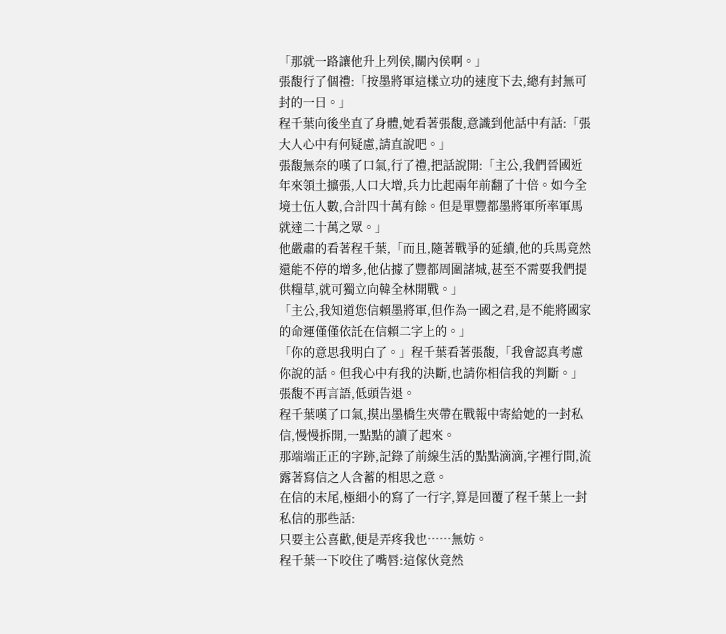「那就一路讓他升上列侯,關內侯啊。」
張馥行了個禮:「按墨將軍這樣立功的速度下去,總有封無可封的一日。」
程千葉向後坐直了身體,她看著張馥,意識到他話中有話:「張大人心中有何疑慮,請直說吧。」
張馥無奈的嘆了口氣,行了禮,把話說開:「主公,我們晉國近年來領土擴張,人口大增,兵力比起兩年前翻了十倍。如今全境士伍人數,合計四十萬有餘。但是單豐都墨將軍所率軍馬就達二十萬之眾。」
他嚴肅的看著程千葉,「而且,隨著戰爭的延續,他的兵馬竟然還能不停的增多,他佔據了豐都周圍諸城,甚至不需要我們提供糧草,就可獨立向韓全林開戰。」
「主公,我知道您信賴墨將軍,但作為一國之君,是不能將國家的命運僅僅依託在信賴二字上的。」
「你的意思我明白了。」程千葉看著張馥,「我會認真考慮你說的話。但我心中有我的決斷,也請你相信我的判斷。」
張馥不再言語,低頭告退。
程千葉嘆了口氣,摸出墨橋生夾帶在戰報中寄給她的一封私信,慢慢拆開,一點點的讀了起來。
那端端正正的字跡,記錄了前線生活的點點滴滴,字裡行間,流露著寫信之人含蓄的相思之意。
在信的末尾,極細小的寫了一行字,算是回覆了程千葉上一封私信的那些話:
只要主公喜歡,便是弄疼我也……無妨。
程千葉一下咬住了嘴唇:這傢伙竟然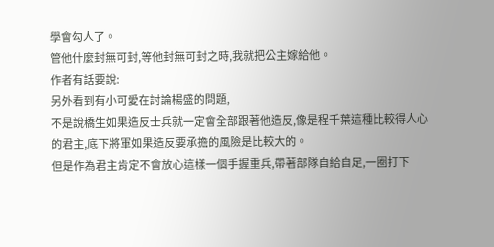學會勾人了。
管他什麼封無可封,等他封無可封之時,我就把公主嫁給他。
作者有話要說:
另外看到有小可愛在討論楊盛的問題,
不是說橋生如果造反士兵就一定會全部跟著他造反,像是程千葉這種比較得人心的君主,底下將軍如果造反要承擔的風險是比較大的。
但是作為君主肯定不會放心這樣一個手握重兵,帶著部隊自給自足,一圈打下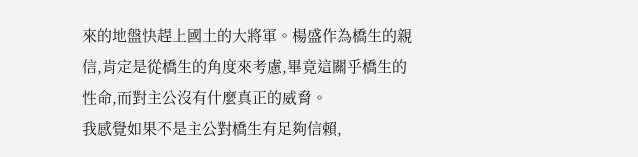來的地盤快趕上國土的大將軍。楊盛作為橋生的親信,肯定是從橋生的角度來考慮,畢竟這關乎橋生的性命,而對主公沒有什麼真正的威脅。
我感覺如果不是主公對橋生有足夠信賴,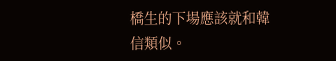橋生的下場應該就和韓信類似。